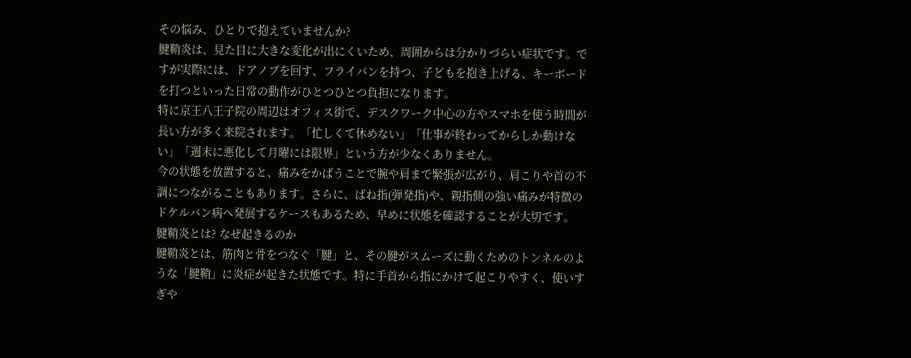その悩み、ひとりで抱えていませんか?
腱鞘炎は、見た目に大きな変化が出にくいため、周囲からは分かりづらい症状です。ですが実際には、ドアノブを回す、フライパンを持つ、子どもを抱き上げる、キーボードを打つといった日常の動作がひとつひとつ負担になります。
特に京王八王子院の周辺はオフィス街で、デスクワーク中心の方やスマホを使う時間が長い方が多く来院されます。「忙しくて休めない」「仕事が終わってからしか動けない」「週末に悪化して月曜には限界」という方が少なくありません。
今の状態を放置すると、痛みをかばうことで腕や肩まで緊張が広がり、肩こりや首の不調につながることもあります。さらに、ばね指(弾発指)や、親指側の強い痛みが特徴のドケルバン病へ発展するケースもあるため、早めに状態を確認することが大切です。
腱鞘炎とは? なぜ起きるのか
腱鞘炎とは、筋肉と骨をつなぐ「腱」と、その腱がスムーズに動くためのトンネルのような「腱鞘」に炎症が起きた状態です。特に手首から指にかけて起こりやすく、使いすぎや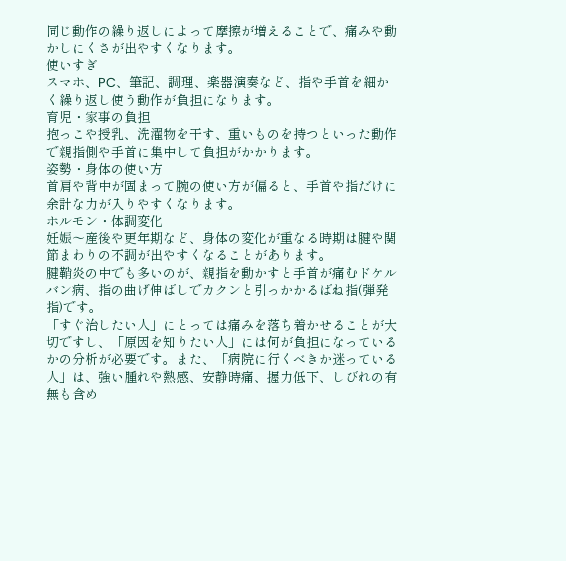同じ動作の繰り返しによって摩擦が増えることで、痛みや動かしにくさが出やすくなります。
使いすぎ
スマホ、PC、筆記、調理、楽器演奏など、指や手首を細かく繰り返し使う動作が負担になります。
育児・家事の負担
抱っこや授乳、洗濯物を干す、重いものを持つといった動作で親指側や手首に集中して負担がかかります。
姿勢・身体の使い方
首肩や背中が固まって腕の使い方が偏ると、手首や指だけに余計な力が入りやすくなります。
ホルモン・体調変化
妊娠〜産後や更年期など、身体の変化が重なる時期は腱や関節まわりの不調が出やすくなることがあります。
腱鞘炎の中でも多いのが、親指を動かすと手首が痛むドケルバン病、指の曲げ伸ばしでカクンと引っかかるばね指(弾発指)です。
「すぐ治したい人」にとっては痛みを落ち着かせることが大切ですし、「原因を知りたい人」には何が負担になっているかの分析が必要です。また、「病院に行くべきか迷っている人」は、強い腫れや熱感、安静時痛、握力低下、しびれの有無も含め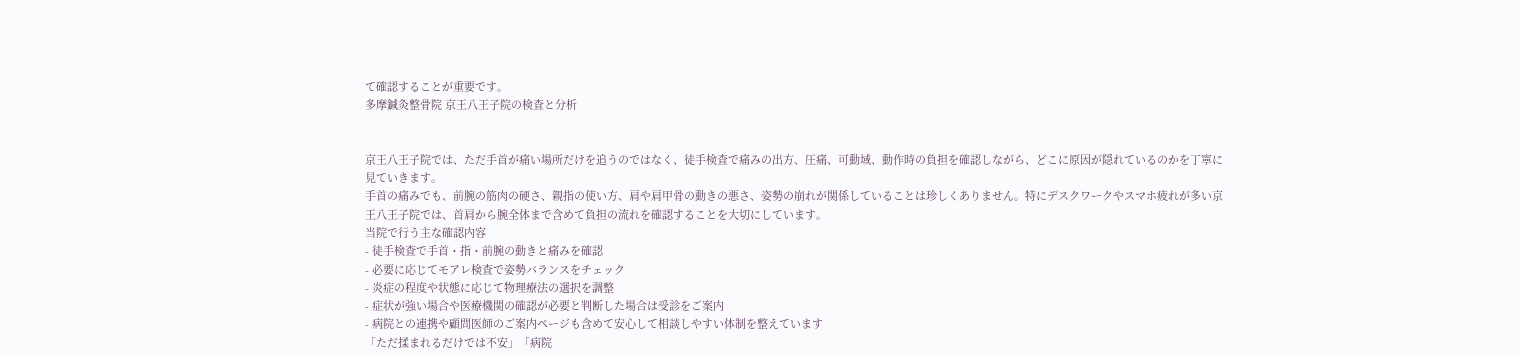て確認することが重要です。
多摩鍼灸整骨院 京王八王子院の検査と分析


京王八王子院では、ただ手首が痛い場所だけを追うのではなく、徒手検査で痛みの出方、圧痛、可動域、動作時の負担を確認しながら、どこに原因が隠れているのかを丁寧に見ていきます。
手首の痛みでも、前腕の筋肉の硬さ、親指の使い方、肩や肩甲骨の動きの悪さ、姿勢の崩れが関係していることは珍しくありません。特にデスクワークやスマホ疲れが多い京王八王子院では、首肩から腕全体まで含めて負担の流れを確認することを大切にしています。
当院で行う主な確認内容
- 徒手検査で手首・指・前腕の動きと痛みを確認
- 必要に応じてモアレ検査で姿勢バランスをチェック
- 炎症の程度や状態に応じて物理療法の選択を調整
- 症状が強い場合や医療機関の確認が必要と判断した場合は受診をご案内
- 病院との連携や顧問医師のご案内ページも含めて安心して相談しやすい体制を整えています
「ただ揉まれるだけでは不安」「病院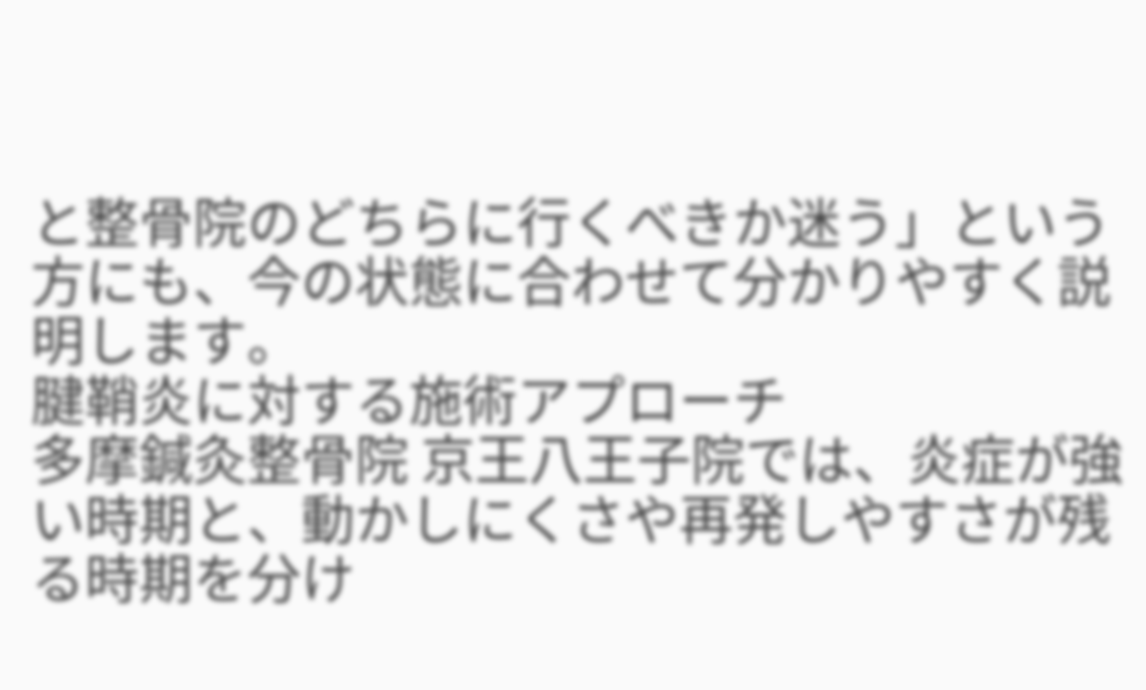と整骨院のどちらに行くべきか迷う」という方にも、今の状態に合わせて分かりやすく説明します。
腱鞘炎に対する施術アプローチ
多摩鍼灸整骨院 京王八王子院では、炎症が強い時期と、動かしにくさや再発しやすさが残る時期を分け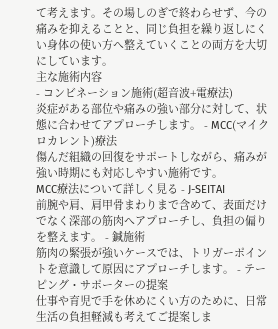て考えます。その場しのぎで終わらせず、今の痛みを抑えることと、同じ負担を繰り返しにくい身体の使い方へ整えていくことの両方を大切にしています。
主な施術内容
- コンビネーション施術(超音波+電療法)
炎症がある部位や痛みの強い部分に対して、状態に合わせてアプローチします。 - MCC(マイクロカレント)療法
傷んだ組織の回復をサポートしながら、痛みが強い時期にも対応しやすい施術です。
MCC療法について詳しく見る - J-SEITAI
前腕や肩、肩甲骨まわりまで含めて、表面だけでなく深部の筋肉へアプローチし、負担の偏りを整えます。 - 鍼施術
筋肉の緊張が強いケースでは、トリガーポイントを意識して原因にアプローチします。 - テーピング・サポーターの提案
仕事や育児で手を休めにくい方のために、日常生活の負担軽減も考えてご提案しま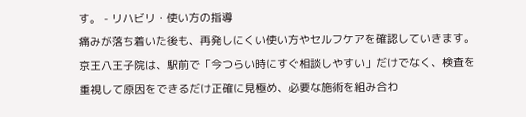す。 - リハビリ・使い方の指導
痛みが落ち着いた後も、再発しにくい使い方やセルフケアを確認していきます。
京王八王子院は、駅前で「今つらい時にすぐ相談しやすい」だけでなく、検査を重視して原因をできるだけ正確に見極め、必要な施術を組み合わ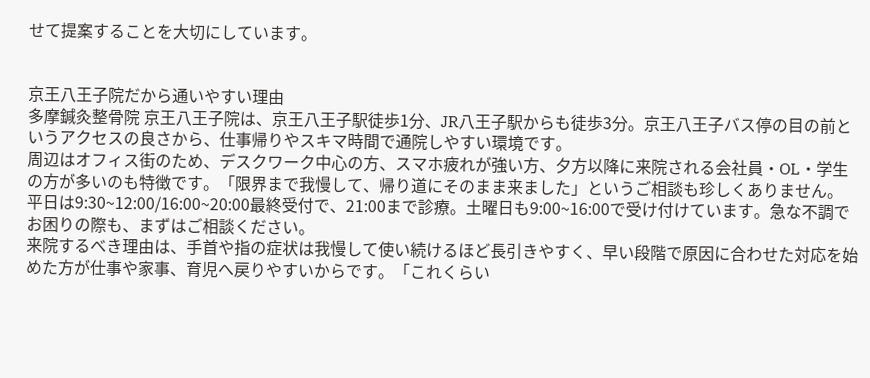せて提案することを大切にしています。


京王八王子院だから通いやすい理由
多摩鍼灸整骨院 京王八王子院は、京王八王子駅徒歩1分、JR八王子駅からも徒歩3分。京王八王子バス停の目の前というアクセスの良さから、仕事帰りやスキマ時間で通院しやすい環境です。
周辺はオフィス街のため、デスクワーク中心の方、スマホ疲れが強い方、夕方以降に来院される会社員・OL・学生の方が多いのも特徴です。「限界まで我慢して、帰り道にそのまま来ました」というご相談も珍しくありません。
平日は9:30~12:00/16:00~20:00最終受付で、21:00まで診療。土曜日も9:00~16:00で受け付けています。急な不調でお困りの際も、まずはご相談ください。
来院するべき理由は、手首や指の症状は我慢して使い続けるほど長引きやすく、早い段階で原因に合わせた対応を始めた方が仕事や家事、育児へ戻りやすいからです。「これくらい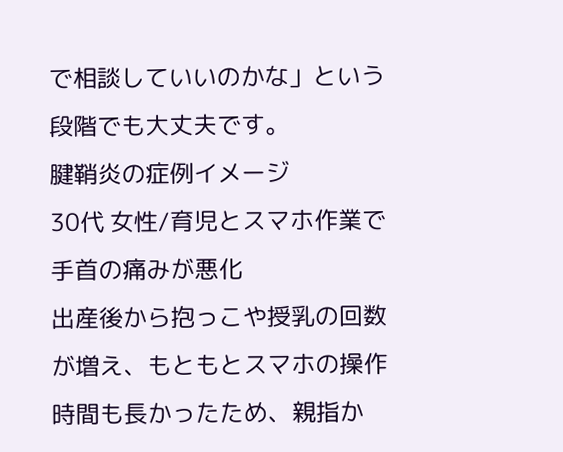で相談していいのかな」という段階でも大丈夫です。
腱鞘炎の症例イメージ
30代 女性/育児とスマホ作業で手首の痛みが悪化
出産後から抱っこや授乳の回数が増え、もともとスマホの操作時間も長かったため、親指か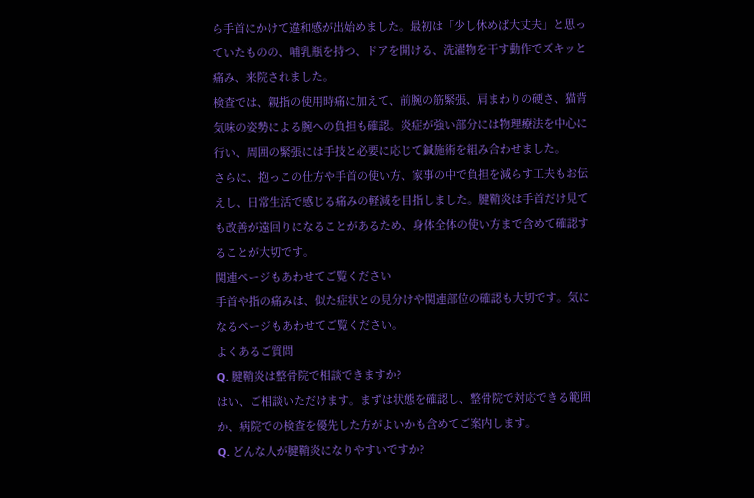ら手首にかけて違和感が出始めました。最初は「少し休めば大丈夫」と思っていたものの、哺乳瓶を持つ、ドアを開ける、洗濯物を干す動作でズキッと痛み、来院されました。
検査では、親指の使用時痛に加えて、前腕の筋緊張、肩まわりの硬さ、猫背気味の姿勢による腕への負担も確認。炎症が強い部分には物理療法を中心に行い、周囲の緊張には手技と必要に応じて鍼施術を組み合わせました。
さらに、抱っこの仕方や手首の使い方、家事の中で負担を減らす工夫もお伝えし、日常生活で感じる痛みの軽減を目指しました。腱鞘炎は手首だけ見ても改善が遠回りになることがあるため、身体全体の使い方まで含めて確認することが大切です。
関連ページもあわせてご覧ください
手首や指の痛みは、似た症状との見分けや関連部位の確認も大切です。気になるページもあわせてご覧ください。
よくあるご質問
Q. 腱鞘炎は整骨院で相談できますか?
はい、ご相談いただけます。まずは状態を確認し、整骨院で対応できる範囲か、病院での検査を優先した方がよいかも含めてご案内します。
Q. どんな人が腱鞘炎になりやすいですか?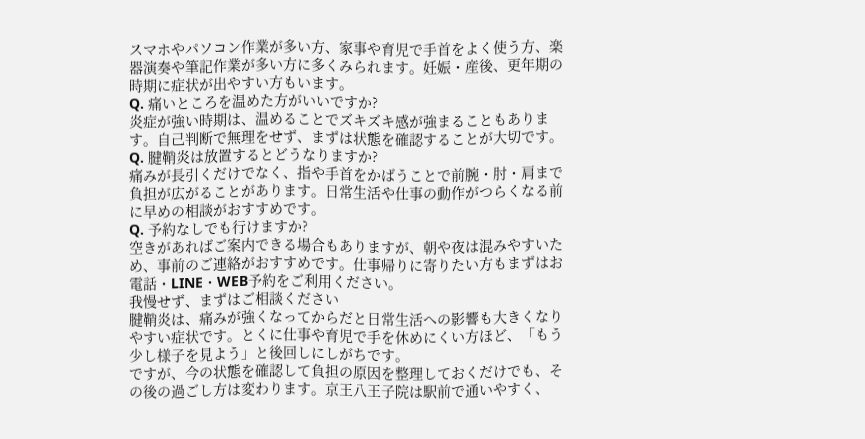スマホやパソコン作業が多い方、家事や育児で手首をよく使う方、楽器演奏や筆記作業が多い方に多くみられます。妊娠・産後、更年期の時期に症状が出やすい方もいます。
Q. 痛いところを温めた方がいいですか?
炎症が強い時期は、温めることでズキズキ感が強まることもあります。自己判断で無理をせず、まずは状態を確認することが大切です。
Q. 腱鞘炎は放置するとどうなりますか?
痛みが長引くだけでなく、指や手首をかばうことで前腕・肘・肩まで負担が広がることがあります。日常生活や仕事の動作がつらくなる前に早めの相談がおすすめです。
Q. 予約なしでも行けますか?
空きがあればご案内できる場合もありますが、朝や夜は混みやすいため、事前のご連絡がおすすめです。仕事帰りに寄りたい方もまずはお電話・LINE・WEB予約をご利用ください。
我慢せず、まずはご相談ください
腱鞘炎は、痛みが強くなってからだと日常生活への影響も大きくなりやすい症状です。とくに仕事や育児で手を休めにくい方ほど、「もう少し様子を見よう」と後回しにしがちです。
ですが、今の状態を確認して負担の原因を整理しておくだけでも、その後の過ごし方は変わります。京王八王子院は駅前で通いやすく、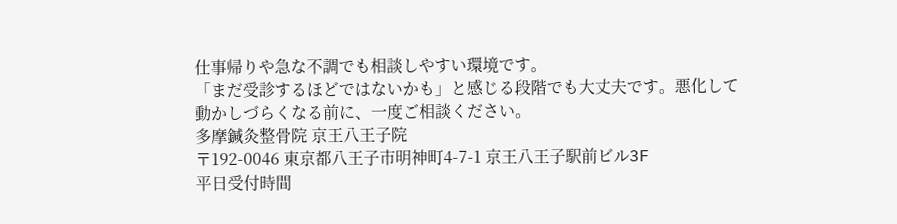仕事帰りや急な不調でも相談しやすい環境です。
「まだ受診するほどではないかも」と感じる段階でも大丈夫です。悪化して動かしづらくなる前に、一度ご相談ください。
多摩鍼灸整骨院 京王八王子院
〒192-0046 東京都八王子市明神町4-7-1 京王八王子駅前ビル3F
平日受付時間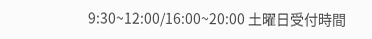9:30~12:00/16:00~20:00 土曜日受付時間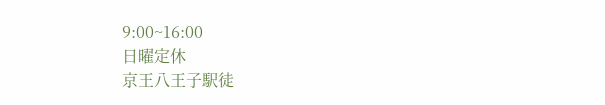9:00~16:00
日曜定休
京王八王子駅徒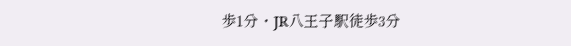歩1分・JR八王子駅徒歩3分